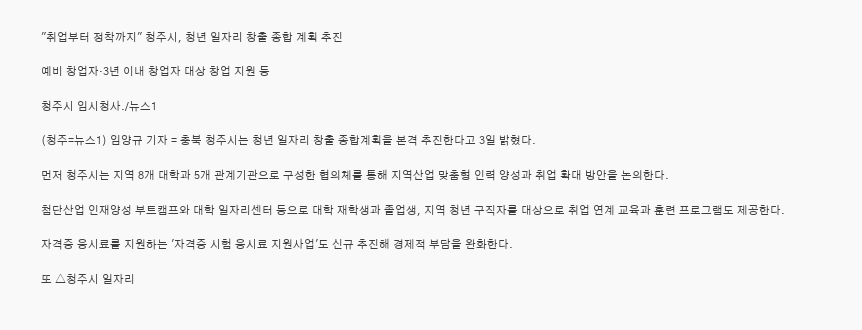"취업부터 정착까지" 청주시, 청년 일자리 창출 종합 계획 추진

예비 창업자·3년 이내 창업자 대상 창업 지원 등

청주시 임시청사./뉴스1

(청주=뉴스1) 임양규 기자 = 충북 청주시는 청년 일자리 창출 종합계획을 본격 추진한다고 3일 밝혔다.

먼저 청주시는 지역 8개 대학과 5개 관계기관으로 구성한 협의체를 통해 지역산업 맞춤형 인력 양성과 취업 확대 방안을 논의한다.

첨단산업 인재양성 부트캠프와 대학 일자리센터 등으로 대학 재학생과 졸업생, 지역 청년 구직자를 대상으로 취업 연계 교육과 훈련 프로그램도 제공한다.

자격증 응시료를 지원하는 '자격증 시험 응시료 지원사업'도 신규 추진해 경제적 부담을 완화한다.

또 △청주시 일자리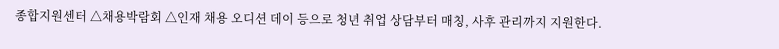종합지원센터 △채용박람회 △인재 채용 오디션 데이 등으로 청년 취업 상담부터 매칭, 사후 관리까지 지원한다.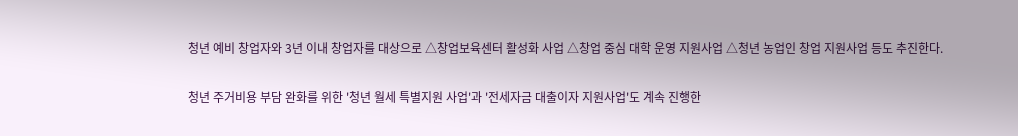청년 예비 창업자와 3년 이내 창업자를 대상으로 △창업보육센터 활성화 사업 △창업 중심 대학 운영 지원사업 △청년 농업인 창업 지원사업 등도 추진한다.

청년 주거비용 부담 완화를 위한 '청년 월세 특별지원 사업'과 '전세자금 대출이자 지원사업'도 계속 진행한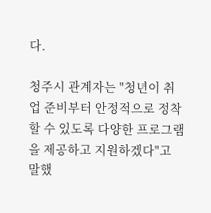다.

청주시 관계자는 "청년이 취업 준비부터 안정적으로 정착할 수 있도록 다양한 프로그램을 제공하고 지원하겠다"고 말했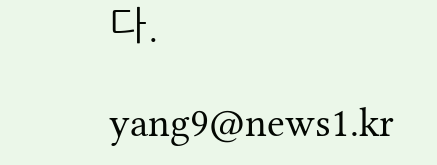다.

yang9@news1.kr